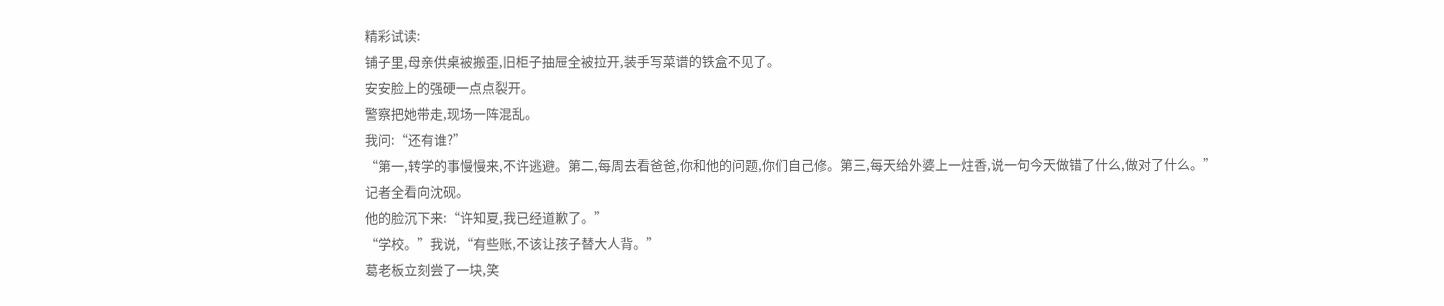精彩试读:
铺子里,母亲供桌被搬歪,旧柜子抽屉全被拉开,装手写菜谱的铁盒不见了。
安安脸上的强硬一点点裂开。
警察把她带走,现场一阵混乱。
我问:“还有谁?”
“第一,转学的事慢慢来,不许逃避。第二,每周去看爸爸,你和他的问题,你们自己修。第三,每天给外婆上一炷香,说一句今天做错了什么,做对了什么。”
记者全看向沈砚。
他的脸沉下来:“许知夏,我已经道歉了。”
“学校。”我说,“有些账,不该让孩子替大人背。”
葛老板立刻尝了一块,笑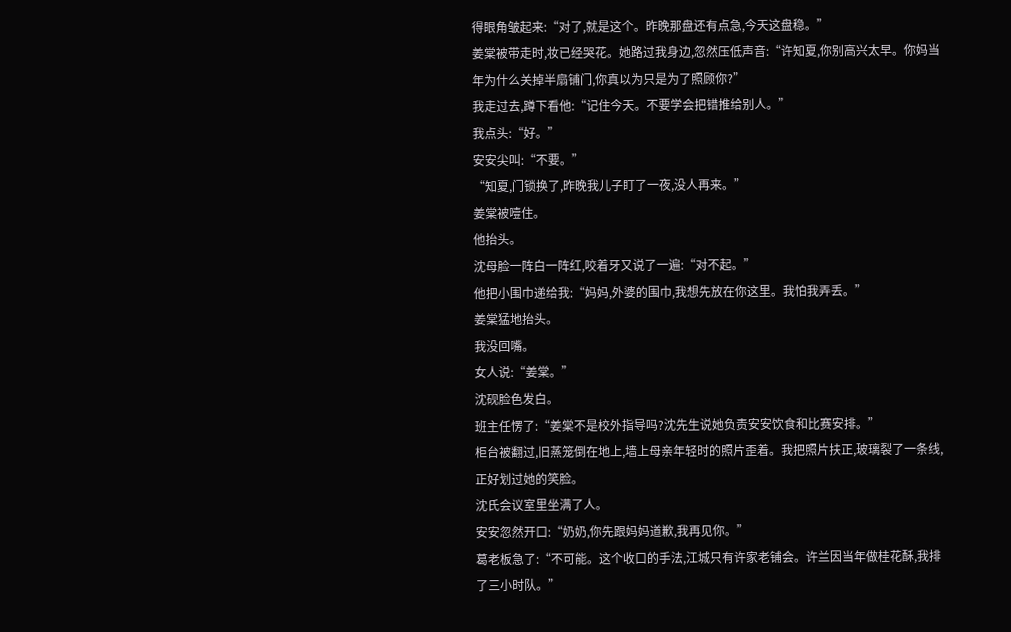得眼角皱起来:“对了,就是这个。昨晚那盘还有点急,今天这盘稳。”
姜棠被带走时,妆已经哭花。她路过我身边,忽然压低声音:“许知夏,你别高兴太早。你妈当年为什么关掉半扇铺门,你真以为只是为了照顾你?”
我走过去,蹲下看他:“记住今天。不要学会把错推给别人。”
我点头:“好。”
安安尖叫:“不要。”
“知夏,门锁换了,昨晚我儿子盯了一夜,没人再来。”
姜棠被噎住。
他抬头。
沈母脸一阵白一阵红,咬着牙又说了一遍:“对不起。”
他把小围巾递给我:“妈妈,外婆的围巾,我想先放在你这里。我怕我弄丢。”
姜棠猛地抬头。
我没回嘴。
女人说:“姜棠。”
沈砚脸色发白。
班主任愣了:“姜棠不是校外指导吗?沈先生说她负责安安饮食和比赛安排。”
柜台被翻过,旧蒸笼倒在地上,墙上母亲年轻时的照片歪着。我把照片扶正,玻璃裂了一条线,正好划过她的笑脸。
沈氏会议室里坐满了人。
安安忽然开口:“奶奶,你先跟妈妈道歉,我再见你。”
葛老板急了:“不可能。这个收口的手法,江城只有许家老铺会。许兰因当年做桂花酥,我排了三小时队。”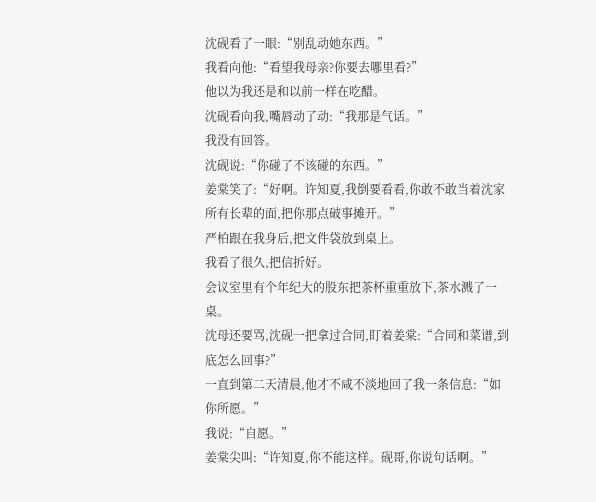沈砚看了一眼:“别乱动她东西。”
我看向他:“看望我母亲?你要去哪里看?”
他以为我还是和以前一样在吃醋。
沈砚看向我,嘴唇动了动:“我那是气话。”
我没有回答。
沈砚说:“你碰了不该碰的东西。”
姜棠笑了:“好啊。许知夏,我倒要看看,你敢不敢当着沈家所有长辈的面,把你那点破事摊开。”
严柏跟在我身后,把文件袋放到桌上。
我看了很久,把信折好。
会议室里有个年纪大的股东把茶杯重重放下,茶水溅了一桌。
沈母还要骂,沈砚一把拿过合同,盯着姜棠:“合同和菜谱,到底怎么回事?”
一直到第二天清晨,他才不咸不淡地回了我一条信息:“如你所愿。”
我说:“自愿。”
姜棠尖叫:“许知夏,你不能这样。砚哥,你说句话啊。”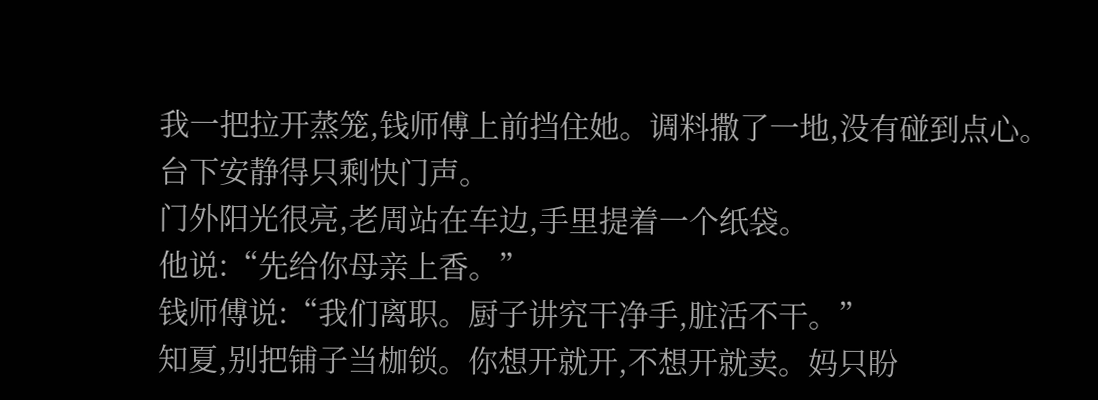我一把拉开蒸笼,钱师傅上前挡住她。调料撒了一地,没有碰到点心。
台下安静得只剩快门声。
门外阳光很亮,老周站在车边,手里提着一个纸袋。
他说:“先给你母亲上香。”
钱师傅说:“我们离职。厨子讲究干净手,脏活不干。”
知夏,别把铺子当枷锁。你想开就开,不想开就卖。妈只盼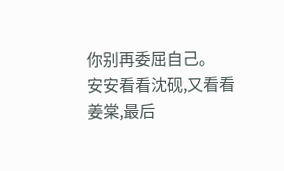你别再委屈自己。
安安看看沈砚,又看看姜棠,最后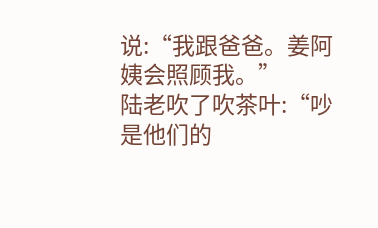说:“我跟爸爸。姜阿姨会照顾我。”
陆老吹了吹茶叶:“吵是他们的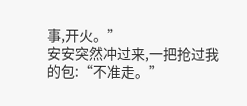事,开火。”
安安突然冲过来,一把抢过我的包:“不准走。”